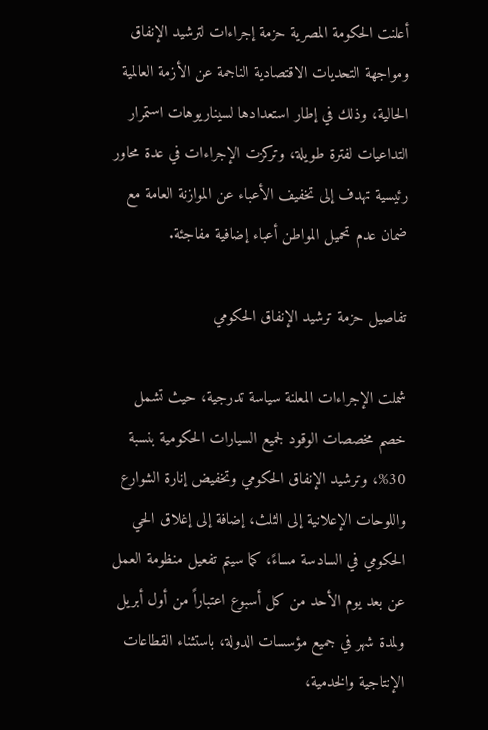أعلنت الحكومة المصرية حزمة إجراءات لترشيد الإنفاق ومواجهة التحديات الاقتصادية الناجمة عن الأزمة العالمية الحالية، وذلك في إطار استعدادها لسيناريوهات استمرار التداعيات لفترة طويلة، وتركزت الإجراءات في عدة محاور رئيسية تهدف إلى تخفيف الأعباء عن الموازنة العامة مع ضمان عدم تحميل المواطن أعباء إضافية مفاجئة.

تفاصيل حزمة ترشيد الإنفاق الحكومي

شملت الإجراءات المعلنة سياسة تدرجية، حيث تشمل خصم مخصصات الوقود لجميع السيارات الحكومية بنسبة 30%، وترشيد الإنفاق الحكومي وتخفيض إنارة الشوارع واللوحات الإعلانية إلى الثلث، إضافة إلى إغلاق الحي الحكومي في السادسة مساءً، كما سيتم تفعيل منظومة العمل عن بعد يوم الأحد من كل أسبوع اعتباراً من أول أبريل ولمدة شهر في جميع مؤسسات الدولة، باستثناء القطاعات الإنتاجية والخدمية،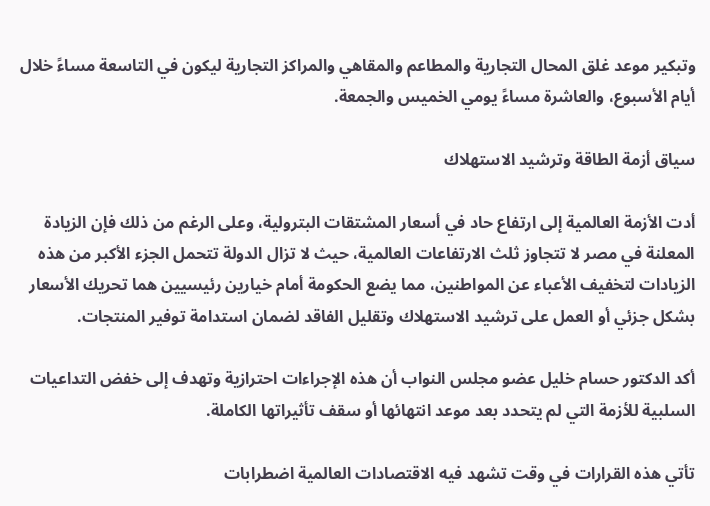وتبكير موعد غلق المحال التجارية والمطاعم والمقاهي والمراكز التجارية ليكون في التاسعة مساءً خلال أيام الأسبوع، والعاشرة مساءً يومي الخميس والجمعة.

سياق أزمة الطاقة وترشيد الاستهلاك

أدت الأزمة العالمية إلى ارتفاع حاد في أسعار المشتقات البترولية، وعلى الرغم من ذلك فإن الزيادة المعلنة في مصر لا تتجاوز ثلث الارتفاعات العالمية، حيث لا تزال الدولة تتحمل الجزء الأكبر من هذه الزيادات لتخفيف الأعباء عن المواطنين، مما يضع الحكومة أمام خيارين رئيسيين هما تحريك الأسعار بشكل جزئي أو العمل على ترشيد الاستهلاك وتقليل الفاقد لضمان استدامة توفير المنتجات.

أكد الدكتور حسام خليل عضو مجلس النواب أن هذه الإجراءات احترازية وتهدف إلى خفض التداعيات السلبية للأزمة التي لم يتحدد بعد موعد انتهائها أو سقف تأثيراتها الكاملة.

تأتي هذه القرارات في وقت تشهد فيه الاقتصادات العالمية اضطرابات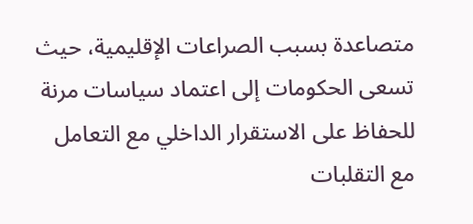متصاعدة بسبب الصراعات الإقليمية، حيث تسعى الحكومات إلى اعتماد سياسات مرنة للحفاظ على الاستقرار الداخلي مع التعامل مع التقلبات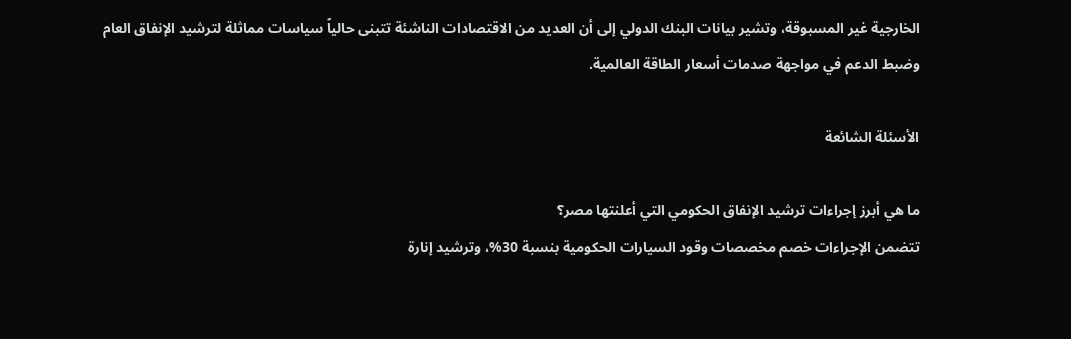الخارجية غير المسبوقة، وتشير بيانات البنك الدولي إلى أن العديد من الاقتصادات الناشئة تتبنى حالياً سياسات مماثلة لترشيد الإنفاق العام وضبط الدعم في مواجهة صدمات أسعار الطاقة العالمية.

الأسئلة الشائعة

ما هي أبرز إجراءات ترشيد الإنفاق الحكومي التي أعلنتها مصر؟
تتضمن الإجراءات خصم مخصصات وقود السيارات الحكومية بنسبة 30%، وترشيد إنارة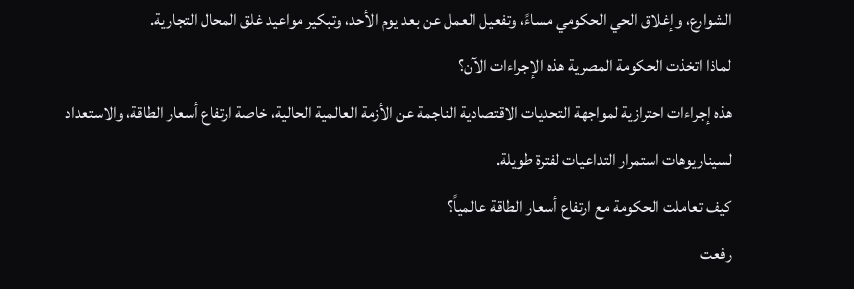الشوارع، وإغلاق الحي الحكومي مساءً، وتفعيل العمل عن بعد يوم الأحد، وتبكير مواعيد غلق المحال التجارية.
لماذا اتخذت الحكومة المصرية هذه الإجراءات الآن؟
هذه إجراءات احترازية لمواجهة التحديات الاقتصادية الناجمة عن الأزمة العالمية الحالية، خاصة ارتفاع أسعار الطاقة، والاستعداد لسيناريوهات استمرار التداعيات لفترة طويلة.
كيف تعاملت الحكومة مع ارتفاع أسعار الطاقة عالمياً؟
رفعت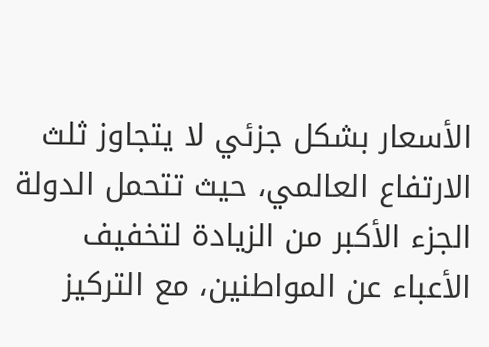الأسعار بشكل جزئي لا يتجاوز ثلث الارتفاع العالمي، حيث تتحمل الدولة الجزء الأكبر من الزيادة لتخفيف الأعباء عن المواطنين، مع التركيز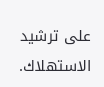على ترشيد الاستهلاك.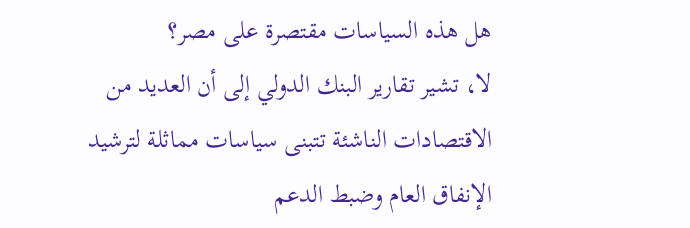هل هذه السياسات مقتصرة على مصر؟
لا، تشير تقارير البنك الدولي إلى أن العديد من الاقتصادات الناشئة تتبنى سياسات مماثلة لترشيد الإنفاق العام وضبط الدعم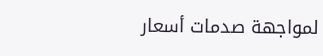لمواجهة صدمات أسعار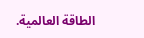الطاقة العالمية.